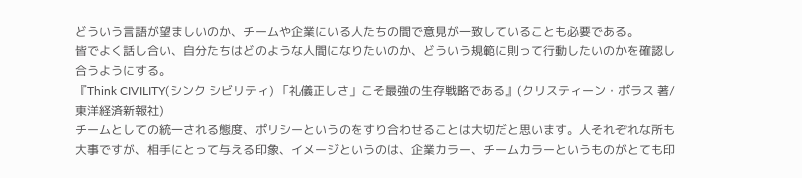どういう言語が望ましいのか、チームや企業にいる人たちの間で意見が一致していることも必要である。
皆でよく話し合い、自分たちはどのような人間になりたいのか、どういう規範に則って行動したいのかを確認し合うようにする。
『Think CIVILITY(シンク シビリティ) 「礼儀正しさ」こそ最強の生存戦略である』(クリスティーン・ポラス 著/東洋経済新報社)
チームとしての統一される態度、ポリシーというのをすり合わせることは大切だと思います。人それぞれな所も大事ですが、相手にとって与える印象、イメージというのは、企業カラー、チームカラーというものがとても印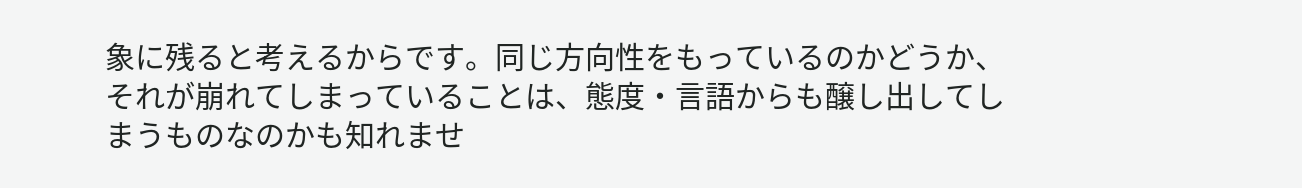象に残ると考えるからです。同じ方向性をもっているのかどうか、それが崩れてしまっていることは、態度・言語からも醸し出してしまうものなのかも知れませ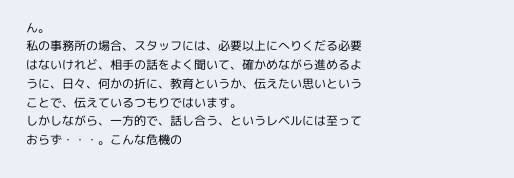ん。
私の事務所の場合、スタッフには、必要以上にへりくだる必要はないけれど、相手の話をよく聞いて、確かめながら進めるように、日々、何かの折に、教育というか、伝えたい思いということで、伝えているつもりではいます。
しかしながら、一方的で、話し合う、というレベルには至っておらず・・・。こんな危機の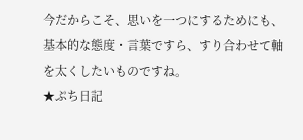今だからこそ、思いを一つにするためにも、基本的な態度・言葉ですら、すり合わせて軸を太くしたいものですね。
★ぷち日記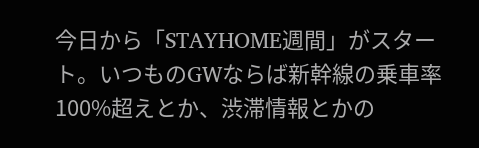今日から「STAYHOME週間」がスタート。いつものGWならば新幹線の乗車率100%超えとか、渋滞情報とかの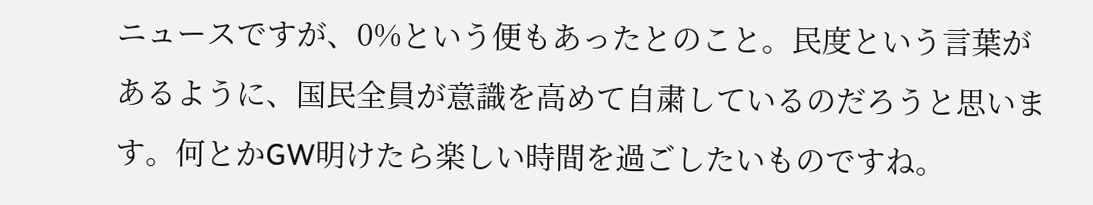ニュースですが、0%という便もあったとのこと。民度という言葉があるように、国民全員が意識を高めて自粛しているのだろうと思います。何とかGW明けたら楽しい時間を過ごしたいものですね。